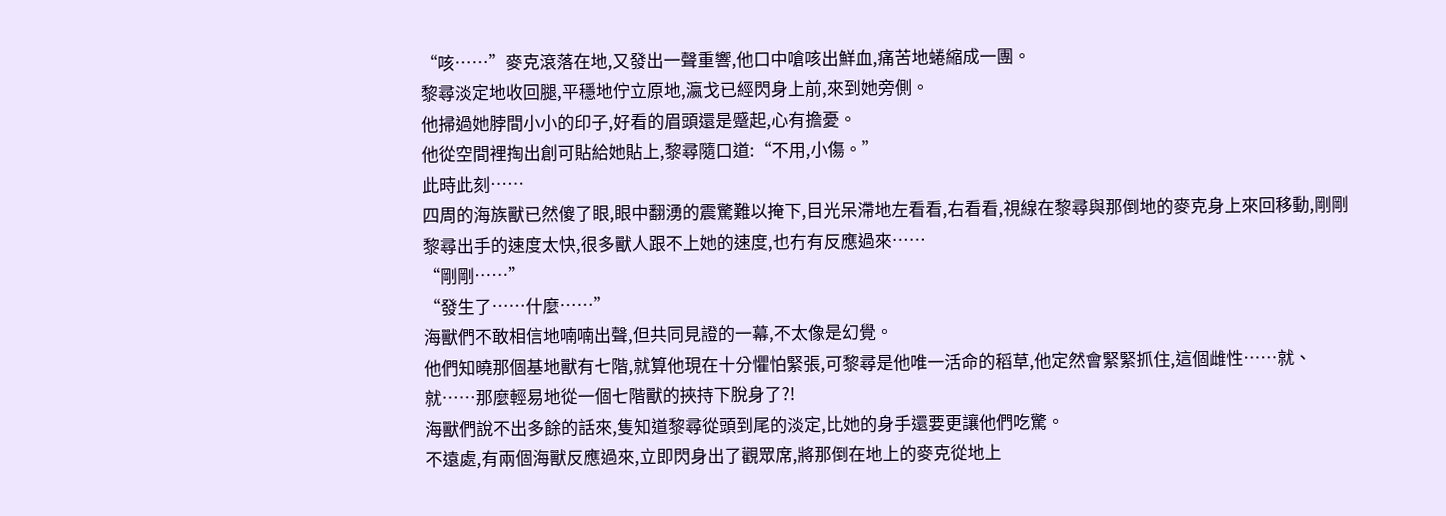“咳……”麥克滾落在地,又發出一聲重響,他口中嗆咳出鮮血,痛苦地蜷縮成一團。
黎尋淡定地收回腿,平穩地佇立原地,瀛戈已經閃身上前,來到她旁側。
他掃過她脖間小小的印子,好看的眉頭還是蹙起,心有擔憂。
他從空間裡掏出創可貼給她貼上,黎尋隨口道:“不用,小傷。”
此時此刻……
四周的海族獸已然傻了眼,眼中翻湧的震驚難以掩下,目光呆滯地左看看,右看看,視線在黎尋與那倒地的麥克身上來回移動,剛剛黎尋出手的速度太快,很多獸人跟不上她的速度,也冇有反應過來……
“剛剛……”
“發生了……什麼……”
海獸們不敢相信地喃喃出聲,但共同見證的一幕,不太像是幻覺。
他們知曉那個基地獸有七階,就算他現在十分懼怕緊張,可黎尋是他唯一活命的稻草,他定然會緊緊抓住,這個雌性……就、就……那麼輕易地從一個七階獸的挾持下脫身了?!
海獸們說不出多餘的話來,隻知道黎尋從頭到尾的淡定,比她的身手還要更讓他們吃驚。
不遠處,有兩個海獸反應過來,立即閃身出了觀眾席,將那倒在地上的麥克從地上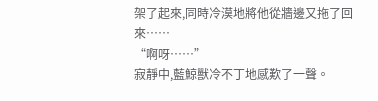架了起來,同時冷漠地將他從牆邊又拖了回來……
“啊呀……”
寂靜中,藍鯨獸冷不丁地感歎了一聲。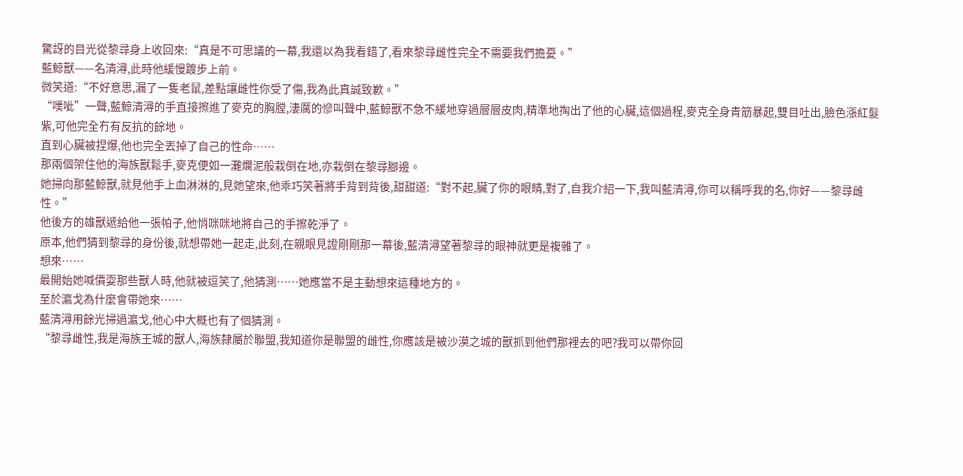驚訝的目光從黎尋身上收回來:“真是不可思議的一幕,我還以為我看錯了,看來黎尋雌性完全不需要我們擔憂。”
藍鯨獸——名清潯,此時他緩慢踱步上前。
微笑道:“不好意思,漏了一隻老鼠,差點讓雌性你受了傷,我為此真誠致歉。”
“噗呲”一聲,藍鯨清潯的手直接擦進了麥克的胸膛,淒厲的慘叫聲中,藍鯨獸不急不緩地穿過層層皮肉,精準地掏出了他的心臟,這個過程,麥克全身青筋暴起,雙目吐出,臉色漲紅髮紫,可他完全冇有反抗的餘地。
直到心臟被捏爆,他也完全丟掉了自己的性命……
那兩個架住他的海族獸鬆手,麥克便如一灘爛泥般栽倒在地,亦栽倒在黎尋腳邊。
她掃向那藍鯨獸,就見他手上血淋淋的,見她望來,他乖巧笑著將手背到背後,甜甜道:“對不起,臟了你的眼睛,對了,自我介紹一下,我叫藍清潯,你可以稱呼我的名,你好——黎尋雌性。”
他後方的雄獸遞給他一張帕子,他悄咪咪地將自己的手擦乾淨了。
原本,他們猜到黎尋的身份後,就想帶她一起走,此刻,在親眼見證剛剛那一幕後,藍清潯望著黎尋的眼神就更是複雜了。
想來……
最開始她喊價耍那些獸人時,他就被逗笑了,他猜測……她應當不是主動想來這種地方的。
至於瀛戈為什麼會帶她來……
藍清潯用餘光掃過瀛戈,他心中大概也有了個猜測。
“黎尋雌性,我是海族王城的獸人,海族隸屬於聯盟,我知道你是聯盟的雌性,你應該是被沙漠之城的獸抓到他們那裡去的吧?我可以帶你回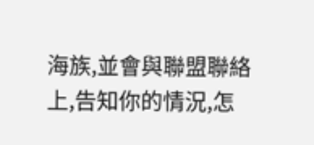海族,並會與聯盟聯絡上,告知你的情況,怎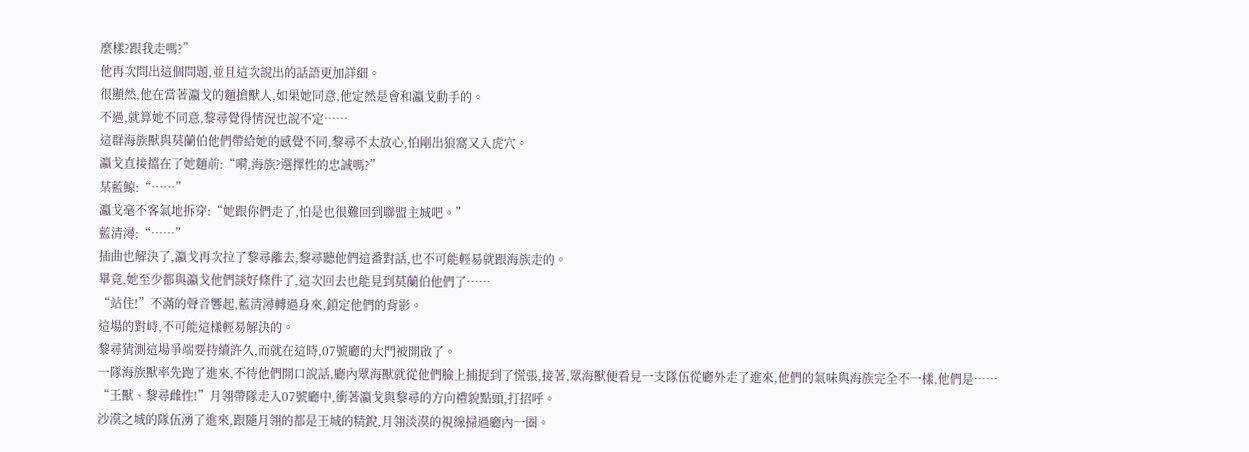麼樣?跟我走嗎?”
他再次問出這個問題,並且這次說出的話語更加詳細。
很顯然,他在當著瀛戈的麵搶獸人,如果她同意,他定然是會和瀛戈動手的。
不過,就算她不同意,黎尋覺得情況也說不定……
這群海族獸與莫蘭伯他們帶給她的感覺不同,黎尋不太放心,怕剛出狼窩又入虎穴。
瀛戈直接擋在了她麵前:“嗬,海族?選擇性的忠誠嗎?”
某藍鯨:“……”
瀛戈毫不客氣地拆穿:“她跟你們走了,怕是也很難回到聯盟主城吧。”
藍清潯:“……”
插曲也解決了,瀛戈再次拉了黎尋離去,黎尋聽他們這番對話,也不可能輕易就跟海族走的。
畢竟,她至少都與瀛戈他們談好條件了,這次回去也能見到莫蘭伯他們了……
“站住!”不滿的聲音響起,藍清潯轉過身來,鎖定他們的背影。
這場的對峙,不可能這樣輕易解決的。
黎尋猜測這場爭端要持續許久,而就在這時,07號廳的大門被開啟了。
一隊海族獸率先跑了進來,不待他們開口說話,廳內眾海獸就從他們臉上捕捉到了慌張,接著,眾海獸便看見一支隊伍從廳外走了進來,他們的氣味與海族完全不一樣,他們是……
“王獸、黎尋雌性!”月翎帶隊走入07號廳中,衝著瀛戈與黎尋的方向禮貌點頭,打招呼。
沙漠之城的隊伍湧了進來,跟隨月翎的都是王城的精銳,月翎淡漠的視線掃過廳內一圈。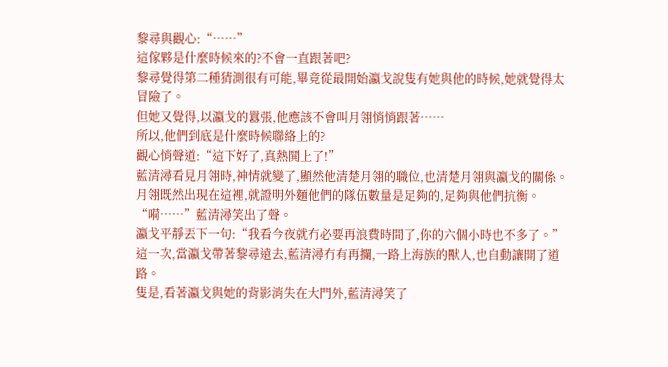黎尋與觀心:“……”
這傢夥是什麼時候來的?不會一直跟著吧?
黎尋覺得第二種猜測很有可能,畢竟從最開始瀛戈說隻有她與他的時候,她就覺得太冒險了。
但她又覺得,以瀛戈的囂張,他應該不會叫月翎悄悄跟著……
所以,他們到底是什麼時候聯絡上的?
觀心悄聲道:“這下好了,真熱鬨上了!”
藍清潯看見月翎時,神情就變了,顯然他清楚月翎的職位,也清楚月翎與瀛戈的關係。
月翎既然出現在這裡,就證明外麵他們的隊伍數量是足夠的,足夠與他們抗衡。
“嗬……”藍清潯笑出了聲。
瀛戈平靜丟下一句:“我看今夜就冇必要再浪費時間了,你的六個小時也不多了。”
這一次,當瀛戈帶著黎尋遠去,藍清潯冇有再攔,一路上海族的獸人,也自動讓開了道路。
隻是,看著瀛戈與她的背影消失在大門外,藍清潯笑了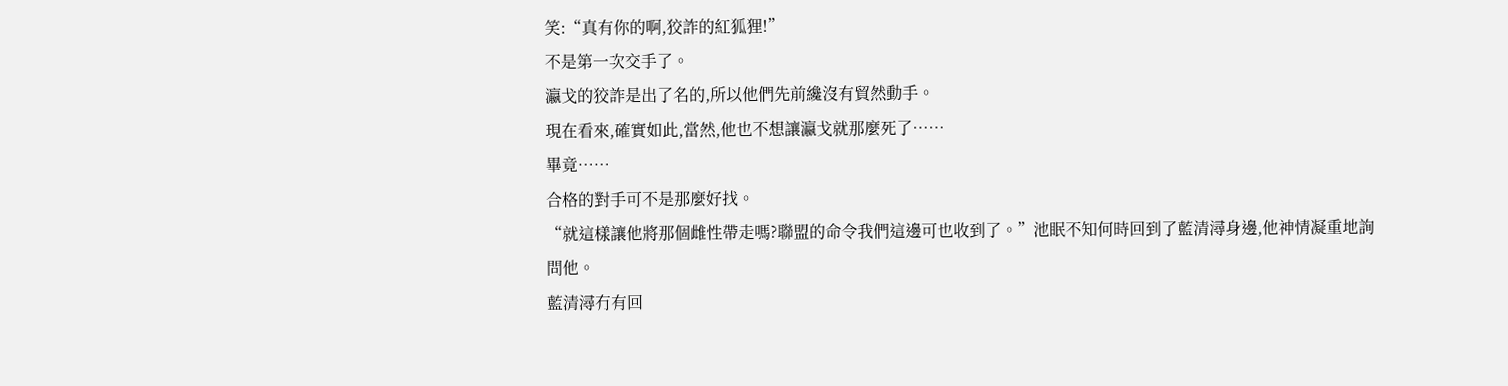笑:“真有你的啊,狡詐的紅狐狸!”
不是第一次交手了。
瀛戈的狡詐是出了名的,所以他們先前纔沒有貿然動手。
現在看來,確實如此,當然,他也不想讓瀛戈就那麼死了……
畢竟……
合格的對手可不是那麼好找。
“就這樣讓他將那個雌性帶走嗎?聯盟的命令我們這邊可也收到了。”池眠不知何時回到了藍清潯身邊,他神情凝重地詢問他。
藍清潯冇有回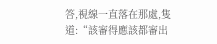答,視線一直落在那處,隻道:“該審得應該都審出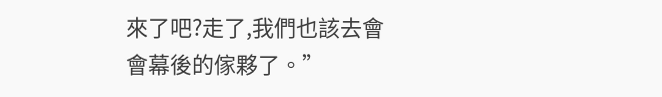來了吧?走了,我們也該去會會幕後的傢夥了。”